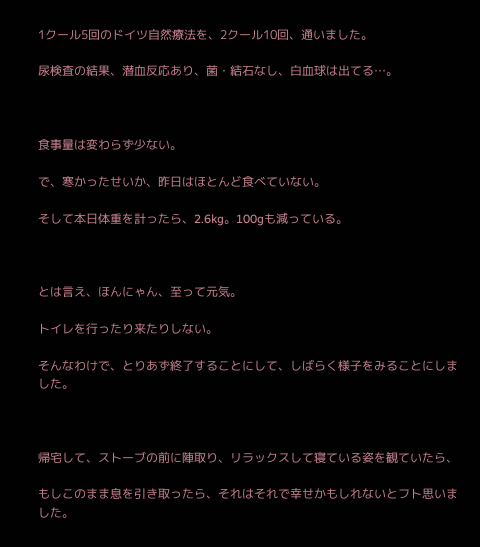1クール5回のドイツ自然療法を、2クール10回、通いました。

尿検査の結果、潜血反応あり、菌・結石なし、白血球は出てる…。



食事量は変わらず少ない。

で、寒かったせいか、昨日はほとんど食べていない。

そして本日体重を計ったら、2.6kg。100gも減っている。



とは言え、ほんにゃん、至って元気。

トイレを行ったり来たりしない。

そんなわけで、とりあず終了することにして、しばらく様子をみることにしました。



帰宅して、ストーブの前に陣取り、リラックスして寝ている姿を観ていたら、

もしこのまま息を引き取ったら、それはそれで幸せかもしれないとフト思いました。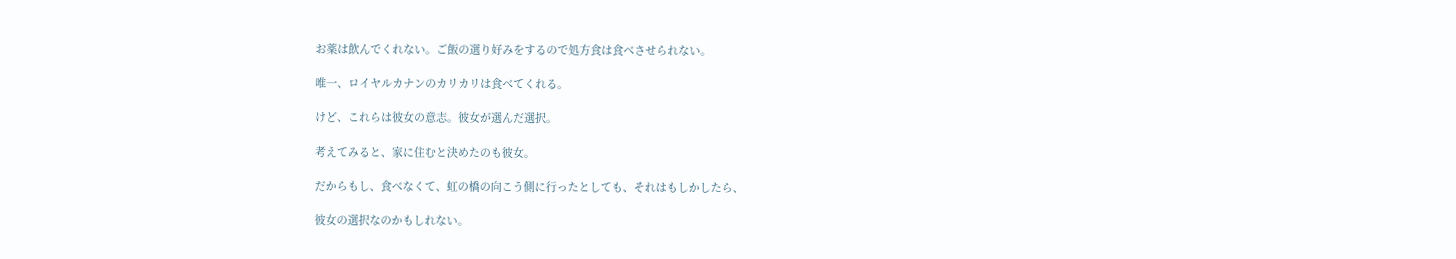お薬は飲んでくれない。ご飯の選り好みをするので処方食は食べさせられない。

唯一、ロイヤルカナンのカリカリは食べてくれる。

けど、これらは彼女の意志。彼女が選んだ選択。

考えてみると、家に住むと決めたのも彼女。

だからもし、食べなくて、虹の橋の向こう側に行ったとしても、それはもしかしたら、

彼女の選択なのかもしれない。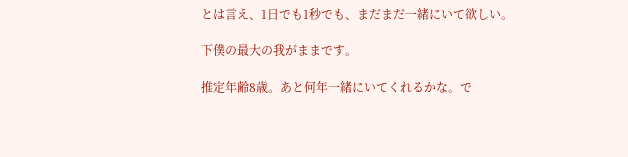とは言え、1日でも1秒でも、まだまだ一緒にいて欲しい。

下僕の最大の我がままです。

推定年齢8歳。あと何年一緒にいてくれるかな。で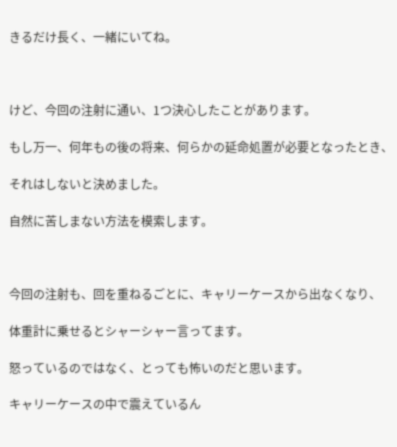きるだけ長く、一緒にいてね。



けど、今回の注射に通い、1つ決心したことがあります。

もし万一、何年もの後の将来、何らかの延命処置が必要となったとき、

それはしないと決めました。

自然に苦しまない方法を模索します。



今回の注射も、回を重ねるごとに、キャリーケースから出なくなり、

体重計に乗せるとシャーシャー言ってます。

怒っているのではなく、とっても怖いのだと思います。

キャリーケースの中で震えているん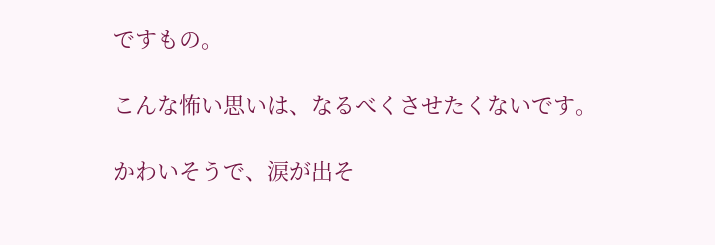ですもの。

こんな怖い思いは、なるべくさせたくないです。

かわいそうで、涙が出そ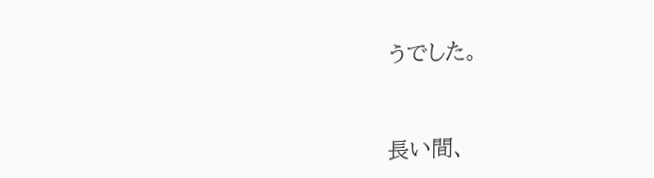うでした。



長い間、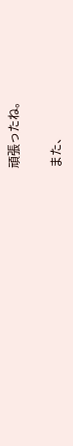頑張ったね。

また、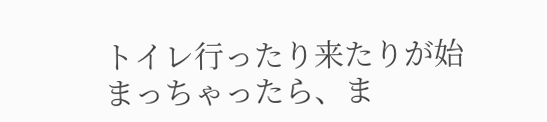トイレ行ったり来たりが始まっちゃったら、ま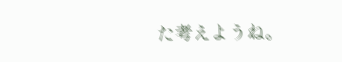た考えようね。